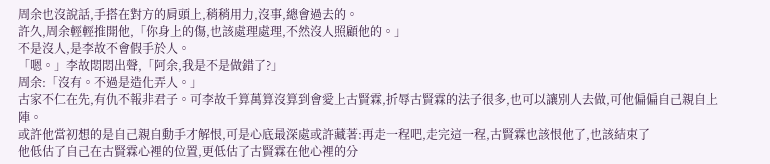周余也沒說話,手搭在對方的肩頭上,稍稍用力,沒事,總會過去的。
許久,周余輕輕推開他,「你身上的傷,也該處理處理,不然沒人照顧他的。」
不是沒人,是李故不會假手於人。
「嗯。」李故悶悶出聲,「阿余,我是不是做錯了?」
周余:「沒有。不過是造化弄人。」
古家不仁在先,有仇不報非君子。可李故千算萬算沒算到會愛上古賢霖,折辱古賢霖的法子很多,也可以讓別人去做,可他偏偏自己親自上陣。
或許他當初想的是自己親自動手才解恨,可是心底最深處或許藏著:再走一程吧,走完這一程,古賢霖也該恨他了,也該結束了
他低估了自己在古賢霖心裡的位置,更低估了古賢霖在他心裡的分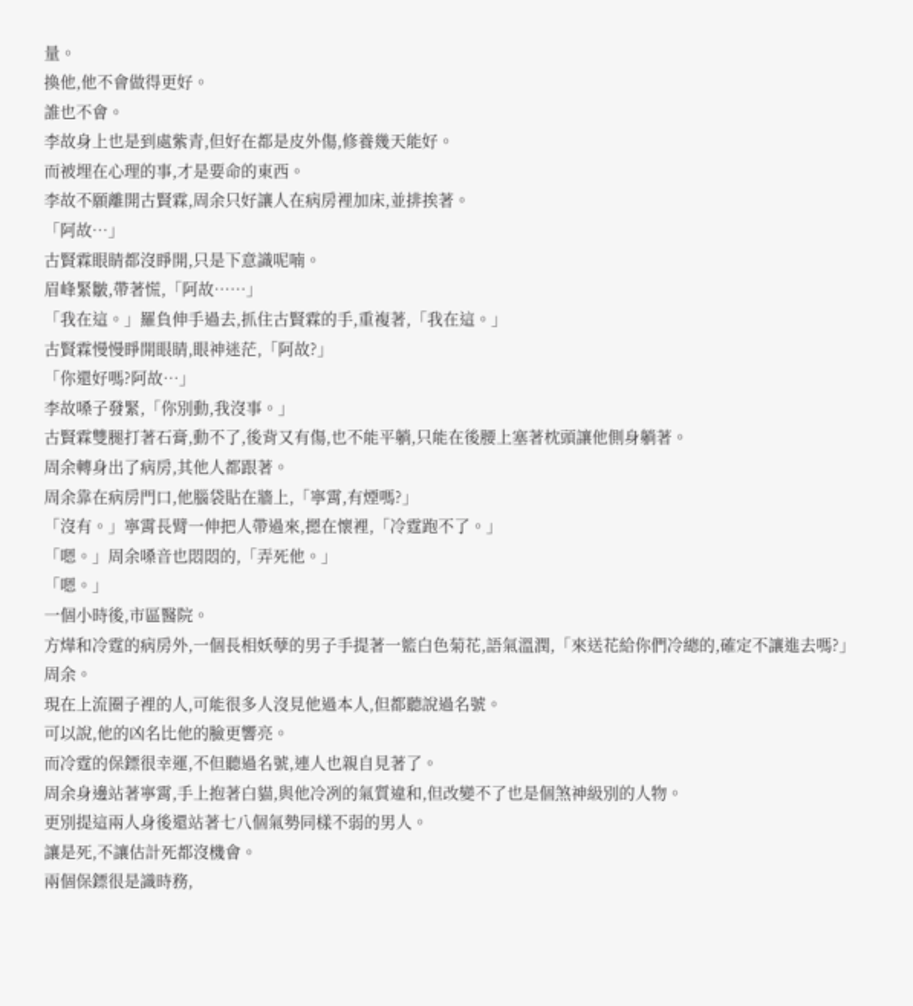量。
換他,他不會做得更好。
誰也不會。
李故身上也是到處紫青,但好在都是皮外傷,修養幾天能好。
而被埋在心理的事,才是要命的東西。
李故不願離開古賢霖,周余只好讓人在病房裡加床,並排挨著。
「阿故…」
古賢霖眼睛都沒睜開,只是下意識呢喃。
眉峰緊皺,帶著慌,「阿故……」
「我在這。」羅負伸手過去,抓住古賢霖的手,重複著,「我在這。」
古賢霖慢慢睜開眼睛,眼神迷茫,「阿故?」
「你還好嗎?阿故…」
李故嗓子發緊,「你別動,我沒事。」
古賢霖雙腿打著石膏,動不了,後背又有傷,也不能平躺,只能在後腰上塞著枕頭讓他側身躺著。
周余轉身出了病房,其他人都跟著。
周余靠在病房門口,他腦袋貼在牆上,「寧霄,有煙嗎?」
「沒有。」寧霄長臂一伸把人帶過來,摁在懷裡,「冷霆跑不了。」
「嗯。」周余嗓音也悶悶的,「弄死他。」
「嗯。」
一個小時後,市區醫院。
方燁和冷霆的病房外,一個長相妖孽的男子手提著一籃白色菊花,語氣溫潤,「來送花給你們冷總的,確定不讓進去嗎?」
周余。
現在上流圈子裡的人,可能很多人沒見他過本人,但都聽說過名號。
可以說,他的凶名比他的臉更響亮。
而冷霆的保鏢很幸運,不但聽過名號,連人也親自見著了。
周余身邊站著寧霄,手上抱著白貓,與他冷冽的氣質違和,但改變不了也是個煞神級別的人物。
更別提這兩人身後還站著七八個氣勢同樣不弱的男人。
讓是死,不讓估計死都沒機會。
兩個保鏢很是識時務,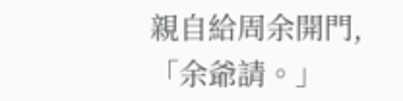親自給周余開門,「余爺請。」